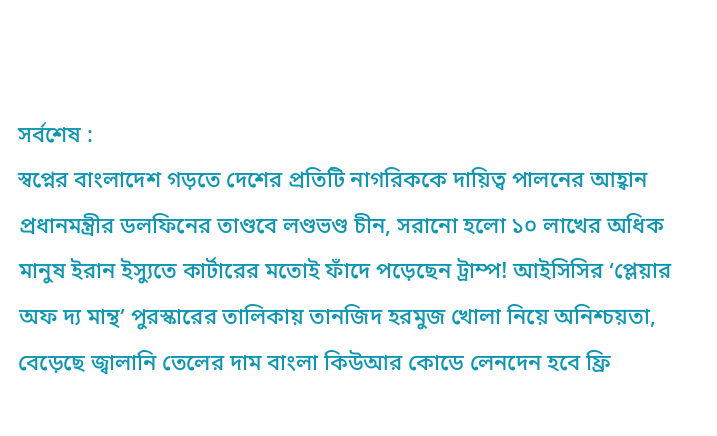সর্বশেষ :
স্বপ্নের বাংলাদেশ গড়তে দেশের প্রতিটি নাগরিককে দায়িত্ব পালনের আহ্বান প্রধানমন্ত্রীর ডলফিনের তাণ্ডবে লণ্ডভণ্ড চীন, সরানো হলো ১০ লাখের ‍অধিক মানুষ ইরান ইস্যুতে কার্টারের মতোই ফাঁদে পড়েছেন ট্রাম্প! আইসিসির ‘প্লেয়ার অফ দ্য মান্থ’ পুরস্কারের তালিকায় তানজিদ হরমুজ খোলা নিয়ে অনিশ্চয়তা, বেড়েছে জ্বালানি তেলের দাম বাংলা কিউআর কোডে লেনদেন হবে ফ্রি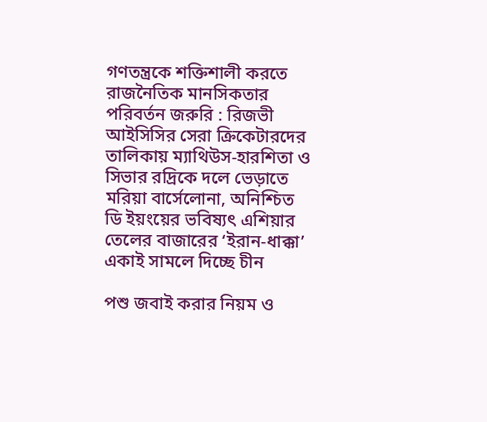গণতন্ত্রকে শক্তিশালী করতে রাজনৈতিক মানসিকতার পরিবর্তন জরুরি : রিজভী আইসিসির সেরা ক্রিকেটারদের তালিকায় ম্যাথিউস-হারশিতা ও সিভার রদ্রিকে দলে ভেড়াতে মরিয়া বার্সেলোনা, অনিশ্চিত ডি ইয়ংয়ের ভবিষ্যৎ এশিয়ার তেলের বাজারের ‘ইরান-ধাক্কা’ একাই সামলে দিচ্ছে চীন

পশু জবাই করার নিয়ম ও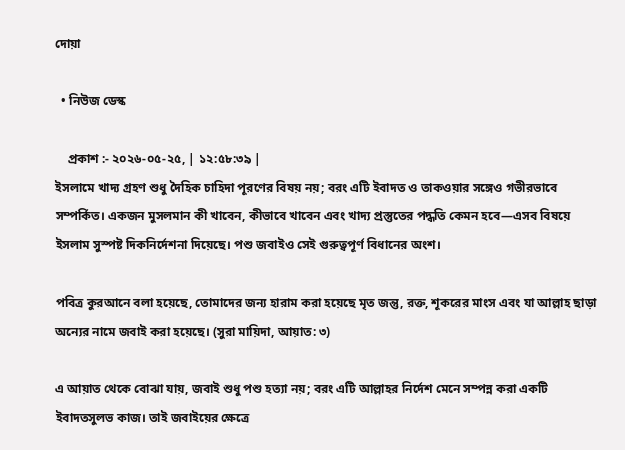দোয়া

  • নিউজ ডেস্ক

    প্রকাশ :- ২০২৬-০৫-২৫, | ১২:৫৮:৩৯ |
ইসলামে খাদ্য গ্রহণ শুধু দৈহিক চাহিদা পূরণের বিষয় নয়; বরং এটি ইবাদত ও তাকওয়ার সঙ্গেও গভীরভাবে সম্পর্কিত। একজন মুসলমান কী খাবেন, কীভাবে খাবেন এবং খাদ্য প্রস্তুতের পদ্ধতি কেমন হবে—এসব বিষয়ে ইসলাম সুস্পষ্ট দিকনির্দেশনা দিয়েছে। পশু জবাইও সেই গুরুত্বপূর্ণ বিধানের অংশ।

পবিত্র কুরআনে বলা হয়েছে, তোমাদের জন্য হারাম করা হয়েছে মৃত জন্তু, রক্ত, শূকরের মাংস এবং যা আল্লাহ ছাড়া অন্যের নামে জবাই করা হয়েছে। (সুরা মায়িদা, আয়াত: ৩)

এ আয়াত থেকে বোঝা যায়, জবাই শুধু পশু হত্যা নয়; বরং এটি আল্লাহর নির্দেশ মেনে সম্পন্ন করা একটি ইবাদতসুলভ কাজ। তাই জবাইয়ের ক্ষেত্রে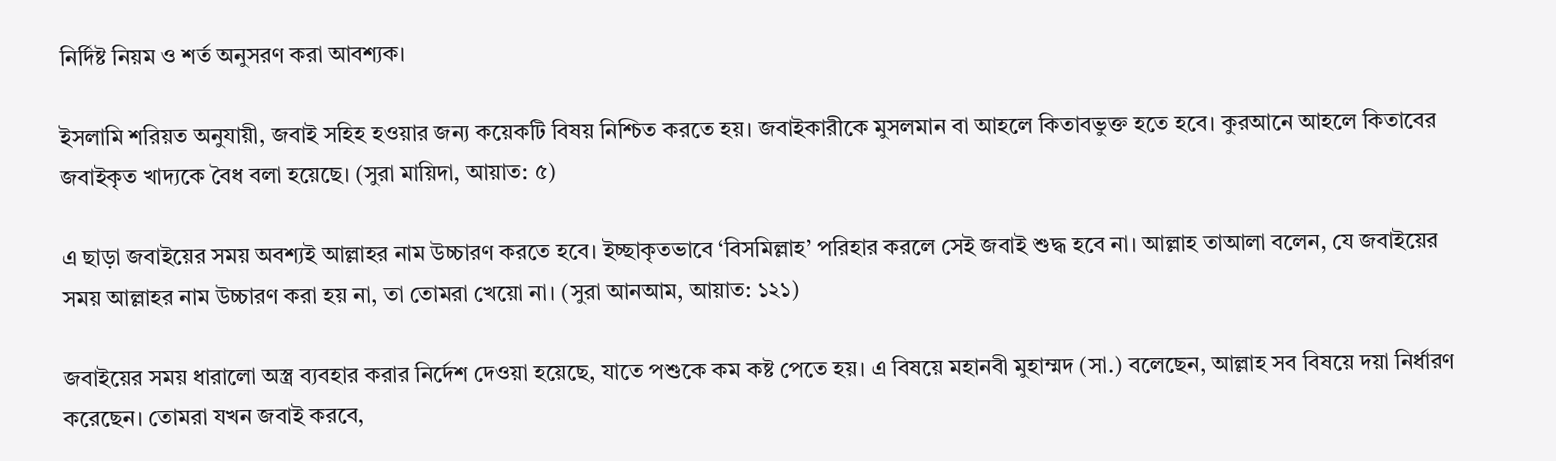নির্দিষ্ট নিয়ম ও শর্ত অনুসরণ করা আবশ্যক।

ইসলামি শরিয়ত অনুযায়ী, জবাই সহিহ হওয়ার জন্য কয়েকটি বিষয় নিশ্চিত করতে হয়। জবাইকারীকে মুসলমান বা আহলে কিতাবভুক্ত হতে হবে। কুরআনে আহলে কিতাবের জবাইকৃত খাদ্যকে বৈধ বলা হয়েছে। (সুরা মায়িদা, আয়াত: ৫)

এ ছাড়া জবাইয়ের সময় অবশ্যই আল্লাহর নাম উচ্চারণ করতে হবে। ইচ্ছাকৃতভাবে ‘বিসমিল্লাহ’ পরিহার করলে সেই জবাই শুদ্ধ হবে না। আল্লাহ তাআলা বলেন, যে জবাইয়ের সময় আল্লাহর নাম উচ্চারণ করা হয় না, তা তোমরা খেয়ো না। (সুরা আনআম, আয়াত: ১২১)

জবাইয়ের সময় ধারালো অস্ত্র ব্যবহার করার নির্দেশ দেওয়া হয়েছে, যাতে পশুকে কম কষ্ট পেতে হয়। এ বিষয়ে মহানবী মুহাম্মদ (সা.) বলেছেন, আল্লাহ সব বিষয়ে দয়া নির্ধারণ করেছেন। তোমরা যখন জবাই করবে,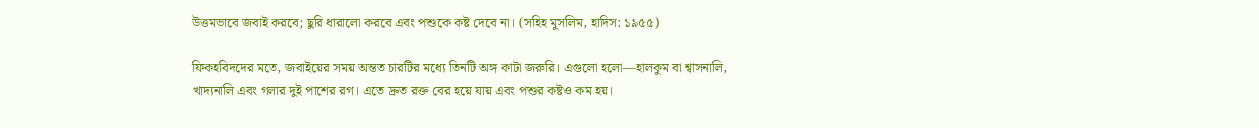উত্তমভাবে জবাই করবে; ছুরি ধারালো করবে এবং পশুকে কষ্ট দেবে না। (সহিহ মুসলিম, হাদিস: ১৯৫৫)

ফিকহবিদদের মতে, জবাইয়ের সময় অন্তত চারটির মধ্যে তিনটি অঙ্গ কাটা জরুরি। এগুলো হলো—হালকুম বা শ্বাসনালি, খাদ্যনালি এবং গলার দুই পাশের রগ। এতে দ্রুত রক্ত বের হয়ে যায় এবং পশুর কষ্টও কম হয়।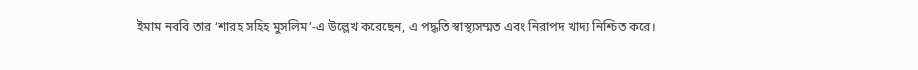ইমাম নববি তার ‘শারহ সহিহ মুসলিম’-এ উল্লেখ করেছেন, এ পদ্ধতি স্বাস্থ্যসম্মত এবং নিরাপদ খাদ্য নিশ্চিত করে।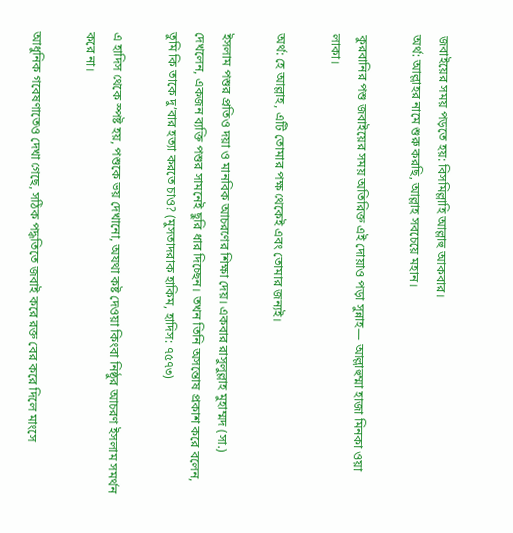জবাইয়ের সময় পড়তে হয়: বিসমিল্লাহি আল্লাহু আকবার।
অর্থ: আল্লাহর নামে শুরু করছি, আল্লাহ সবচেয়ে মহান।

কুরবানির পশু জবাইয়ের সময় অতিরিক্ত এই দোয়াও পড়া সুন্নাহ— আল্লাহুম্মা হাজা মিনকা ওয়া লাকা।

অর্থ: হে আল্লাহ, এটি তোমার পক্ষ থেকেই এবং তোমার জন্যই।

ইসলাম পশুর প্রতিও দয়া ও মানবিক আচরণের শিক্ষা দেয়। একবার রাসুলুল্লাহ মুহাম্মদ (সা.) দেখলেন, একজন ব্যক্তি পশুর সামনেই ছুরি ধার দিচ্ছেন। তখন তিনি অসন্তোষ প্রকাশ করে বলেন, তুমি কি তাকে দু’বার হত্যা করতে চাও? (মুসতাদরাক হাকিম, হাদিস: ৭৫৭৩)

এ হাদিস থেকে স্পষ্ট হয়, পশুকে ভয় দেখানো, অযথা কষ্ট দেওয়া কিংবা নিষ্ঠুর আচরণ ইসলাম সমর্থন করে না।

আধুনিক গবেষণাতেও দেখা গেছে, সঠিক পদ্ধতিতে জবাই করে রক্ত বের করে দিলে মাংসে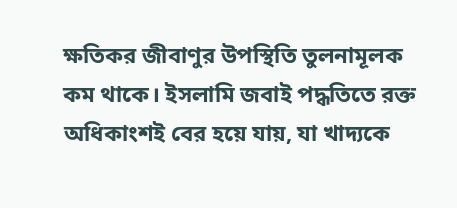ক্ষতিকর জীবাণুর উপস্থিতি তুলনামূলক কম থাকে। ইসলামি জবাই পদ্ধতিতে রক্ত অধিকাংশই বের হয়ে যায়, যা খাদ্যকে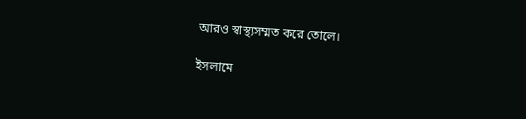আরও স্বাস্থ্যসম্মত করে তোলে।

ইসলামে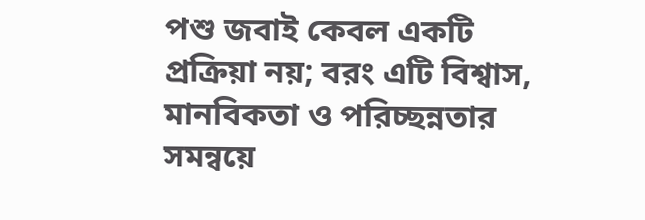পশু জবাই কেবল একটি প্রক্রিয়া নয়; বরং এটি বিশ্বাস, মানবিকতা ও পরিচ্ছন্নতার সমন্বয়ে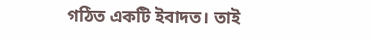গঠিত একটি ইবাদত। তাই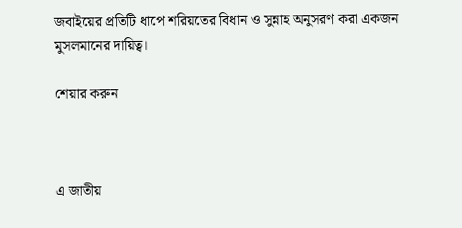জবাইয়ের প্রতিটি ধাপে শরিয়তের বিধান ও সুন্নাহ অনুসরণ করা একজন মুসলমানের দায়িত্ব।

শেয়ার করুন



এ জাতীয়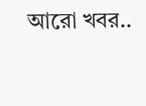আরো খবর..